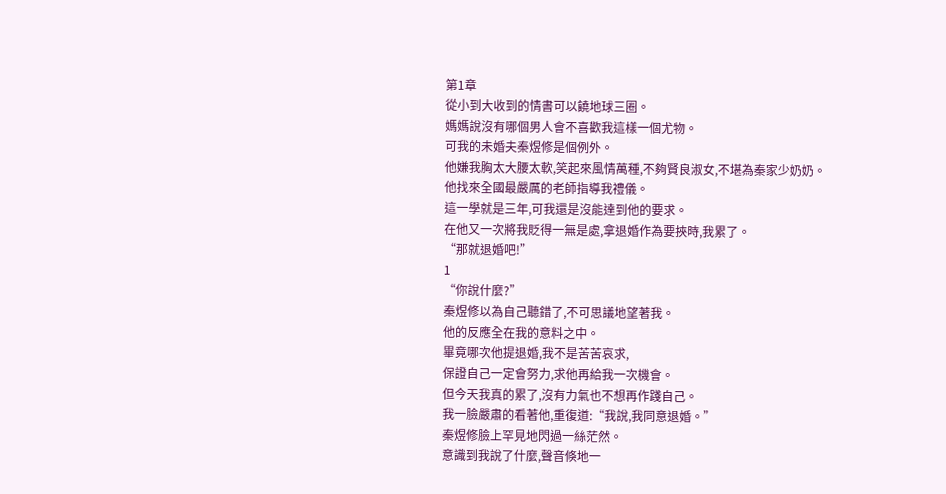第1章
從小到大收到的情書可以饒地球三圈。
媽媽說沒有哪個男人會不喜歡我這樣一個尤物。
可我的未婚夫秦煜修是個例外。
他嫌我胸太大腰太軟,笑起來風情萬種,不夠賢良淑女,不堪為秦家少奶奶。
他找來全國最嚴厲的老師指導我禮儀。
這一學就是三年,可我還是沒能達到他的要求。
在他又一次將我貶得一無是處,拿退婚作為要挾時,我累了。
“那就退婚吧!”
1
“你說什麼?”
秦煜修以為自己聽錯了,不可思議地望著我。
他的反應全在我的意料之中。
畢竟哪次他提退婚,我不是苦苦哀求,
保證自己一定會努力,求他再給我一次機會。
但今天我真的累了,沒有力氣也不想再作踐自己。
我一臉嚴肅的看著他,重復道:“我說,我同意退婚。”
秦煜修臉上罕見地閃過一絲茫然。
意識到我說了什麼,聲音倏地一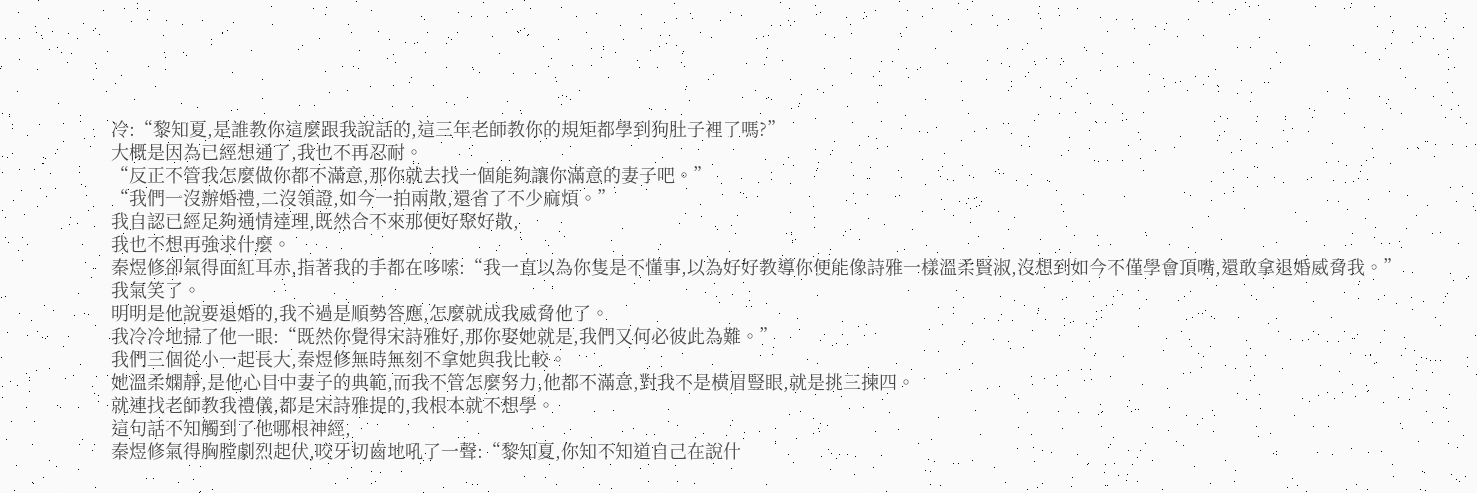冷:“黎知夏,是誰教你這麼跟我說話的,這三年老師教你的規矩都學到狗肚子裡了嗎?”
大概是因為已經想通了,我也不再忍耐。
“反正不管我怎麼做你都不滿意,那你就去找一個能夠讓你滿意的妻子吧。”
“我們一沒辦婚禮,二沒領證,如今一拍兩散,還省了不少麻煩。”
我自認已經足夠通情達理,既然合不來那便好聚好散,
我也不想再強求什麼。
秦煜修卻氣得面紅耳赤,指著我的手都在哆嗦:“我一直以為你隻是不懂事,以為好好教導你便能像詩雅一樣溫柔賢淑,沒想到如今不僅學會頂嘴,還敢拿退婚威脅我。”
我氣笑了。
明明是他說要退婚的,我不過是順勢答應,怎麼就成我威脅他了。
我冷冷地掃了他一眼:“既然你覺得宋詩雅好,那你娶她就是,我們又何必彼此為難。”
我們三個從小一起長大,秦煜修無時無刻不拿她與我比較。
她溫柔嫻靜,是他心目中妻子的典範,而我不管怎麼努力,他都不滿意,對我不是橫眉豎眼,就是挑三揀四。
就連找老師教我禮儀,都是宋詩雅提的,我根本就不想學。
這句話不知觸到了他哪根神經,
秦煜修氣得胸膛劇烈起伏,咬牙切齒地吼了一聲:“黎知夏,你知不知道自己在說什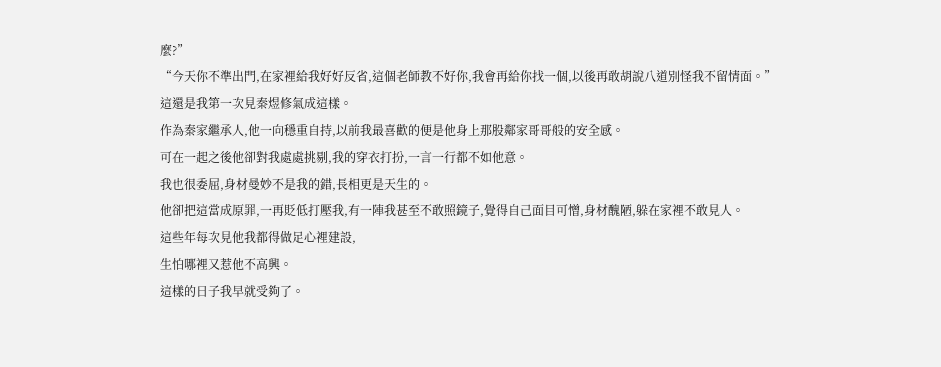麼?”
“今天你不準出門,在家裡給我好好反省,這個老師教不好你,我會再給你找一個,以後再敢胡說八道別怪我不留情面。”
這還是我第一次見秦煜修氣成這樣。
作為秦家繼承人,他一向穩重自持,以前我最喜歡的便是他身上那股鄰家哥哥般的安全感。
可在一起之後他卻對我處處挑剔,我的穿衣打扮,一言一行都不如他意。
我也很委屈,身材曼妙不是我的錯,長相更是天生的。
他卻把這當成原罪,一再貶低打壓我,有一陣我甚至不敢照鏡子,覺得自己面目可憎,身材醜陋,躲在家裡不敢見人。
這些年每次見他我都得做足心裡建設,
生怕哪裡又惹他不高興。
這樣的日子我早就受夠了。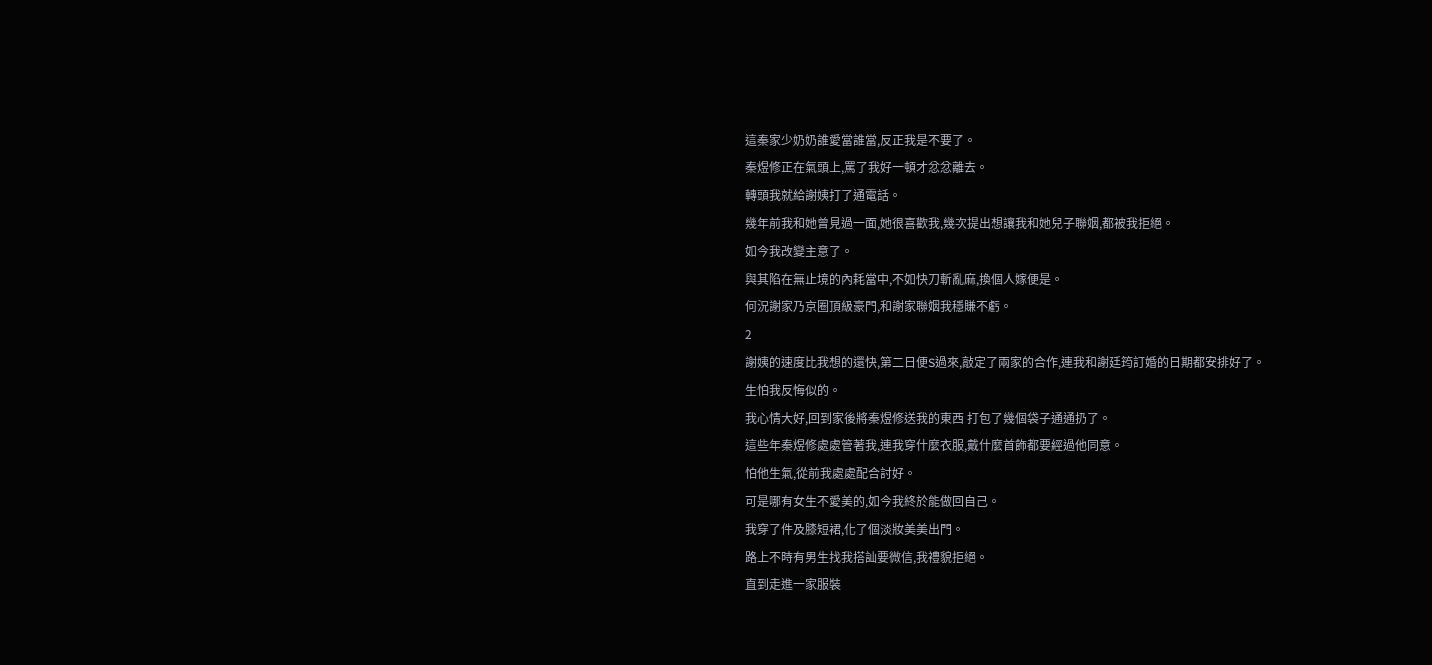這秦家少奶奶誰愛當誰當,反正我是不要了。
秦煜修正在氣頭上,罵了我好一頓才忿忿離去。
轉頭我就給謝姨打了通電話。
幾年前我和她曾見過一面,她很喜歡我,幾次提出想讓我和她兒子聯姻,都被我拒絕。
如今我改變主意了。
與其陷在無止境的內耗當中,不如快刀斬亂麻,換個人嫁便是。
何況謝家乃京圈頂級豪門,和謝家聯姻我穩賺不虧。
2
謝姨的速度比我想的還快,第二日便S過來,敲定了兩家的合作,連我和謝廷筠訂婚的日期都安排好了。
生怕我反悔似的。
我心情大好,回到家後將秦煜修送我的東西 打包了幾個袋子通通扔了。
這些年秦煜修處處管著我,連我穿什麼衣服,戴什麼首飾都要經過他同意。
怕他生氣,從前我處處配合討好。
可是哪有女生不愛美的,如今我終於能做回自己。
我穿了件及膝短裙,化了個淡妝美美出門。
路上不時有男生找我搭訕要微信,我禮貌拒絕。
直到走進一家服裝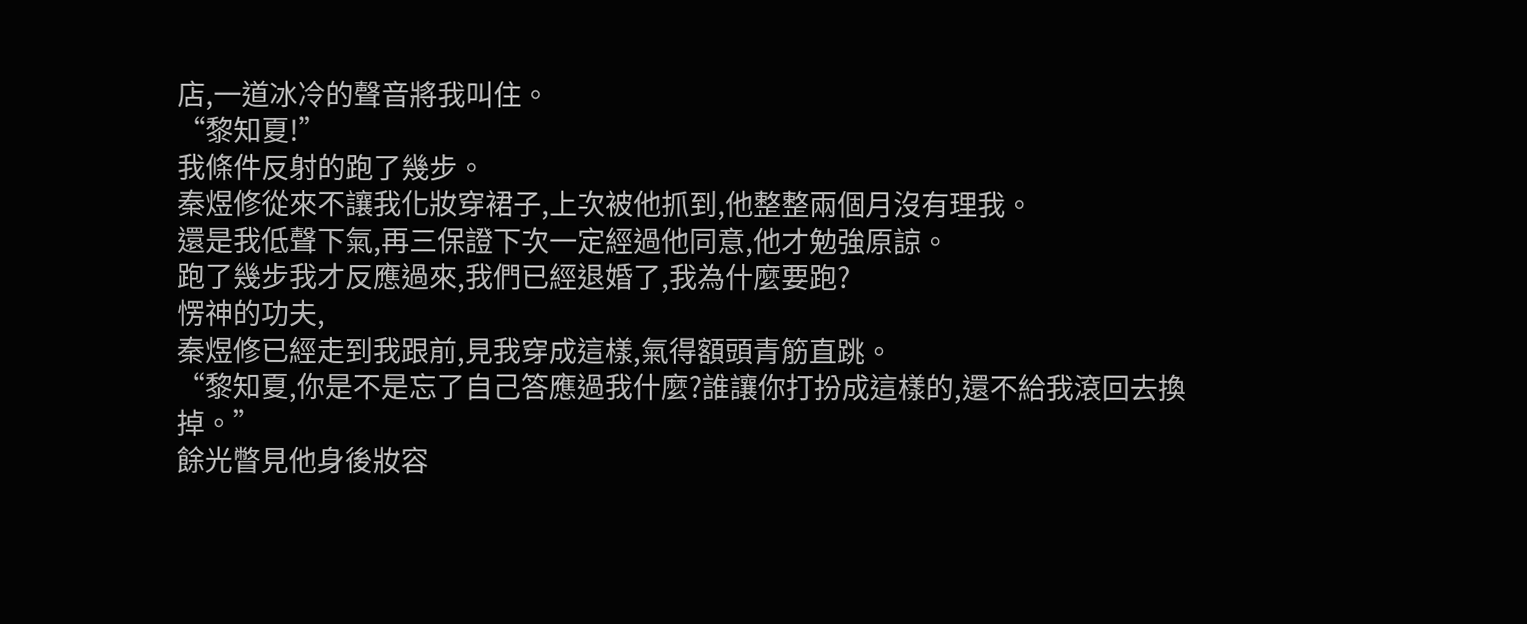店,一道冰冷的聲音將我叫住。
“黎知夏!”
我條件反射的跑了幾步。
秦煜修從來不讓我化妝穿裙子,上次被他抓到,他整整兩個月沒有理我。
還是我低聲下氣,再三保證下次一定經過他同意,他才勉強原諒。
跑了幾步我才反應過來,我們已經退婚了,我為什麼要跑?
愣神的功夫,
秦煜修已經走到我跟前,見我穿成這樣,氣得額頭青筋直跳。
“黎知夏,你是不是忘了自己答應過我什麼?誰讓你打扮成這樣的,還不給我滾回去換掉。”
餘光瞥見他身後妝容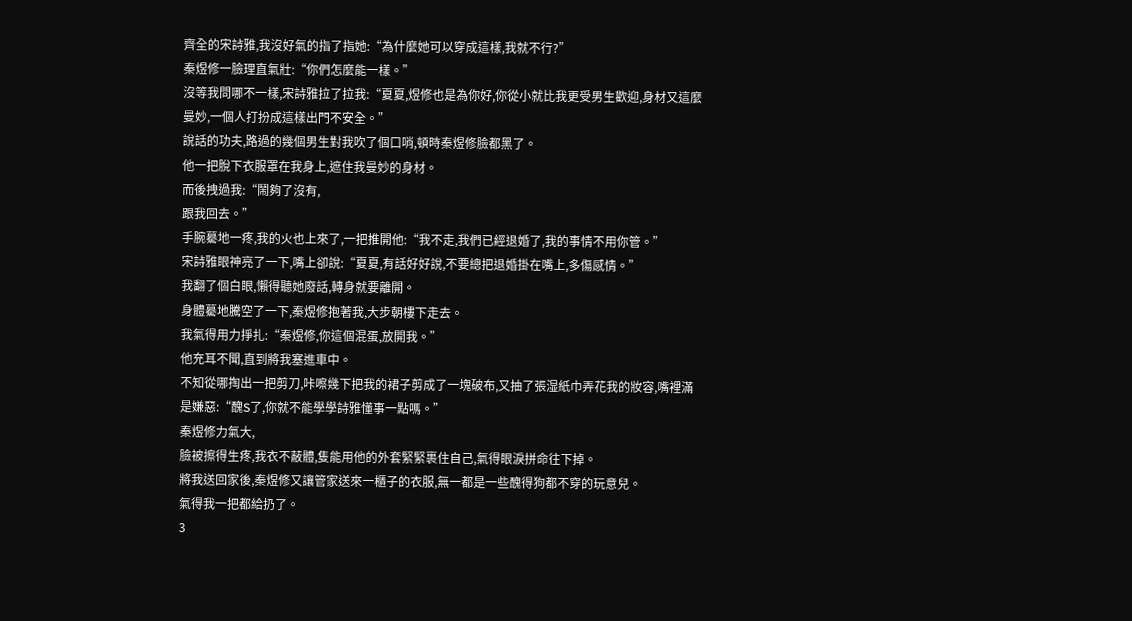齊全的宋詩雅,我沒好氣的指了指她:“為什麼她可以穿成這樣,我就不行?”
秦煜修一臉理直氣壯:“你們怎麼能一樣。”
沒等我問哪不一樣,宋詩雅拉了拉我:“夏夏,煜修也是為你好,你從小就比我更受男生歡迎,身材又這麼曼妙,一個人打扮成這樣出門不安全。”
說話的功夫,路過的幾個男生對我吹了個口哨,頓時秦煜修臉都黑了。
他一把脫下衣服罩在我身上,遮住我曼妙的身材。
而後拽過我:“鬧夠了沒有,
跟我回去。”
手腕驀地一疼,我的火也上來了,一把推開他:“我不走,我們已經退婚了,我的事情不用你管。”
宋詩雅眼神亮了一下,嘴上卻說:“夏夏,有話好好說,不要總把退婚掛在嘴上,多傷感情。”
我翻了個白眼,懶得聽她廢話,轉身就要離開。
身體驀地騰空了一下,秦煜修抱著我,大步朝樓下走去。
我氣得用力掙扎:“秦煜修,你這個混蛋,放開我。”
他充耳不聞,直到將我塞進車中。
不知從哪掏出一把剪刀,咔嚓幾下把我的裙子剪成了一塊破布,又抽了張湿紙巾弄花我的妝容,嘴裡滿是嫌惡:“醜S了,你就不能學學詩雅懂事一點嗎。”
秦煜修力氣大,
臉被擦得生疼,我衣不蔽體,隻能用他的外套緊緊裹住自己,氣得眼淚拼命往下掉。
將我送回家後,秦煜修又讓管家送來一櫃子的衣服,無一都是一些醜得狗都不穿的玩意兒。
氣得我一把都給扔了。
3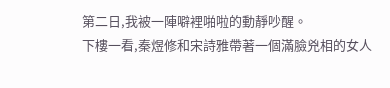第二日,我被一陣噼裡啪啦的動靜吵醒。
下樓一看,秦煜修和宋詩雅帶著一個滿臉兇相的女人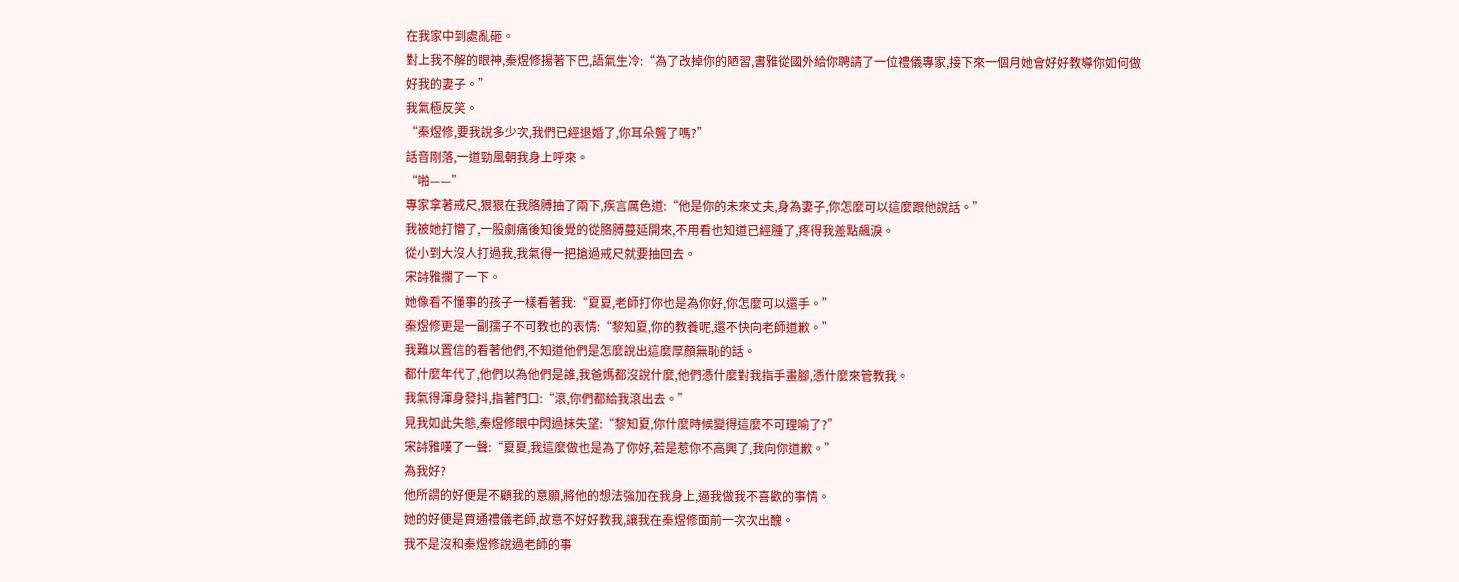在我家中到處亂砸。
對上我不解的眼神,秦煜修揚著下巴,語氣生冷:“為了改掉你的陋習,書雅從國外給你聘請了一位禮儀專家,接下來一個月她會好好教導你如何做好我的妻子。”
我氣極反笑。
“秦煜修,要我說多少次,我們已經退婚了,你耳朵聾了嗎?”
話音剛落,一道勁風朝我身上呼來。
“啪——”
專家拿著戒尺,狠狠在我胳膊抽了兩下,疾言厲色道:“他是你的未來丈夫,身為妻子,你怎麼可以這麼跟他說話。”
我被她打懵了,一股劇痛後知後覺的從胳膊蔓延開來,不用看也知道已經腫了,疼得我差點飆淚。
從小到大沒人打過我,我氣得一把搶過戒尺就要抽回去。
宋詩雅攔了一下。
她像看不懂事的孩子一樣看著我:“夏夏,老師打你也是為你好,你怎麼可以還手。”
秦煜修更是一副孺子不可教也的表情:“黎知夏,你的教養呢,還不快向老師道歉。”
我難以置信的看著他們,不知道他們是怎麼說出這麼厚顏無恥的話。
都什麼年代了,他們以為他們是誰,我爸媽都沒說什麼,他們憑什麼對我指手畫腳,憑什麼來管教我。
我氣得渾身發抖,指著門口:“滾,你們都給我滾出去。”
見我如此失態,秦煜修眼中閃過抹失望:“黎知夏,你什麼時候變得這麼不可理喻了?”
宋詩雅嘆了一聲:“夏夏,我這麼做也是為了你好,若是惹你不高興了,我向你道歉。”
為我好?
他所謂的好便是不顧我的意願,將他的想法強加在我身上,逼我做我不喜歡的事情。
她的好便是買通禮儀老師,故意不好好教我,讓我在秦煜修面前一次次出醜。
我不是沒和秦煜修說過老師的事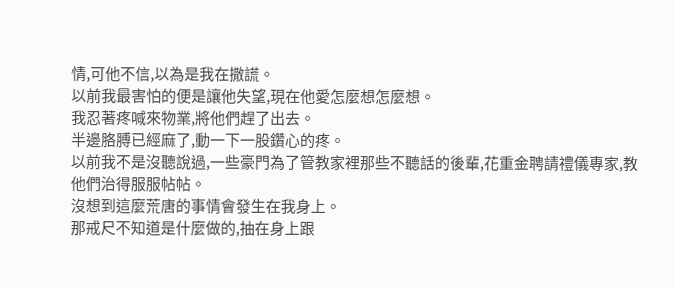情,可他不信,以為是我在撒謊。
以前我最害怕的便是讓他失望,現在他愛怎麼想怎麼想。
我忍著疼喊來物業,將他們趕了出去。
半邊胳膊已經麻了,動一下一股鑽心的疼。
以前我不是沒聽說過,一些豪門為了管教家裡那些不聽話的後輩,花重金聘請禮儀專家,教他們治得服服帖帖。
沒想到這麼荒唐的事情會發生在我身上。
那戒尺不知道是什麼做的,抽在身上跟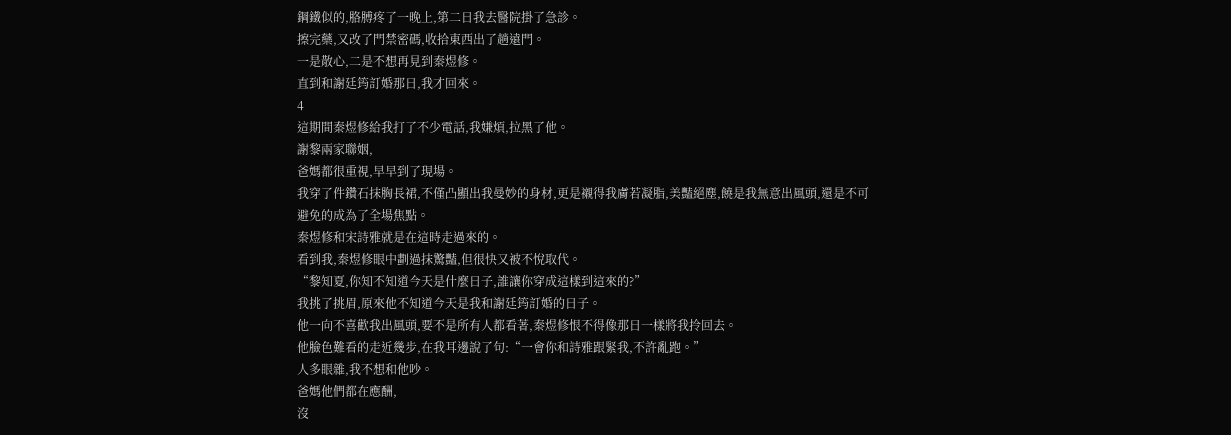鋼鐵似的,胳膊疼了一晚上,第二日我去醫院掛了急診。
擦完藥,又改了門禁密碼,收拾東西出了趟遠門。
一是散心,二是不想再見到秦煜修。
直到和謝廷筠訂婚那日,我才回來。
4
這期間秦煜修給我打了不少電話,我嫌煩,拉黑了他。
謝黎兩家聯姻,
爸媽都很重視,早早到了現場。
我穿了件鑽石抹胸長裙,不僅凸顯出我曼妙的身材,更是襯得我膚若凝脂,美豔絕塵,饒是我無意出風頭,還是不可避免的成為了全場焦點。
秦煜修和宋詩雅就是在這時走過來的。
看到我,秦煜修眼中劃過抹驚豔,但很快又被不悅取代。
“黎知夏,你知不知道今天是什麼日子,誰讓你穿成這樣到這來的?”
我挑了挑眉,原來他不知道今天是我和謝廷筠訂婚的日子。
他一向不喜歡我出風頭,要不是所有人都看著,秦煜修恨不得像那日一樣將我拎回去。
他臉色難看的走近幾步,在我耳邊說了句:“一會你和詩雅跟緊我,不許亂跑。”
人多眼雜,我不想和他吵。
爸媽他們都在應酬,
沒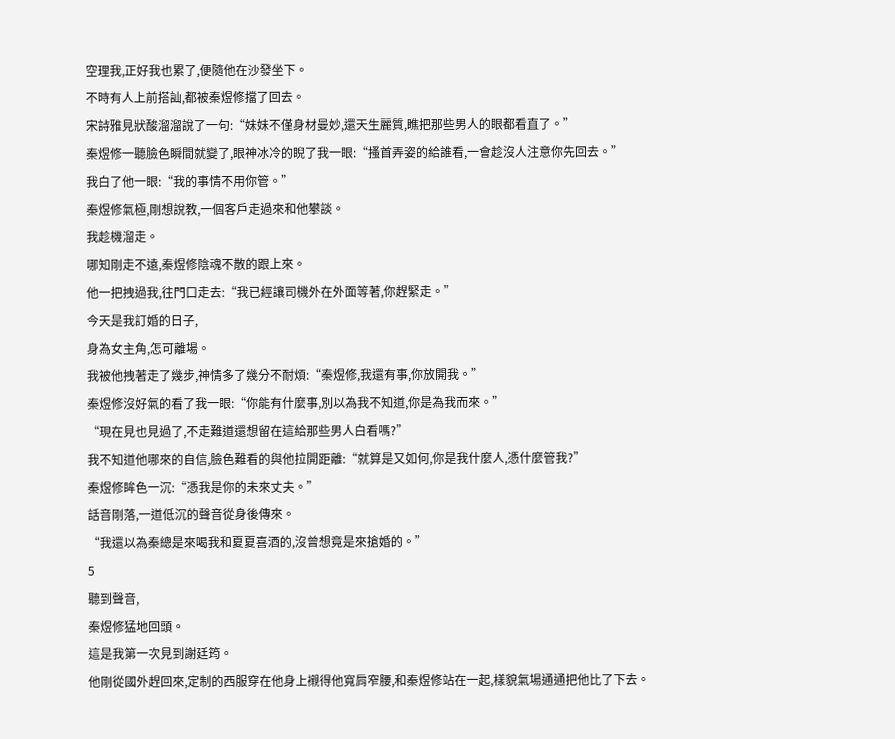空理我,正好我也累了,便隨他在沙發坐下。
不時有人上前搭訕,都被秦煜修擋了回去。
宋詩雅見狀酸溜溜說了一句:“妹妹不僅身材曼妙,還天生麗質,瞧把那些男人的眼都看直了。”
秦煜修一聽臉色瞬間就變了,眼神冰冷的睨了我一眼:“搔首弄姿的給誰看,一會趁沒人注意你先回去。”
我白了他一眼:“我的事情不用你管。”
秦煜修氣極,剛想說教,一個客戶走過來和他攀談。
我趁機溜走。
哪知剛走不遠,秦煜修陰魂不散的跟上來。
他一把拽過我,往門口走去:“我已經讓司機外在外面等著,你趕緊走。”
今天是我訂婚的日子,
身為女主角,怎可離場。
我被他拽著走了幾步,神情多了幾分不耐煩:“秦煜修,我還有事,你放開我。”
秦煜修沒好氣的看了我一眼:“你能有什麼事,別以為我不知道,你是為我而來。”
“現在見也見過了,不走難道還想留在這給那些男人白看嗎?”
我不知道他哪來的自信,臉色難看的與他拉開距離:“就算是又如何,你是我什麼人,憑什麼管我?”
秦煜修眸色一沉:“憑我是你的未來丈夫。”
話音剛落,一道低沉的聲音從身後傳來。
“我還以為秦總是來喝我和夏夏喜酒的,沒曾想竟是來搶婚的。”
5
聽到聲音,
秦煜修猛地回頭。
這是我第一次見到謝廷筠。
他剛從國外趕回來,定制的西服穿在他身上襯得他寬肩窄腰,和秦煜修站在一起,樣貌氣場通通把他比了下去。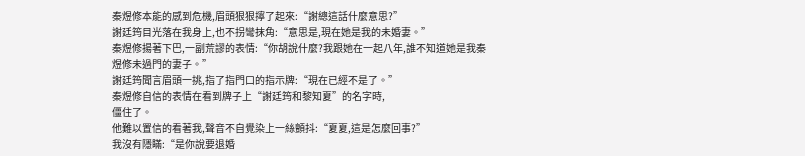秦煜修本能的感到危機,眉頭狠狠擰了起來:“謝總這話什麼意思?”
謝廷筠目光落在我身上,也不拐彎抹角:“意思是,現在她是我的未婚妻。”
秦煜修揚著下巴,一副荒謬的表情:“你胡說什麼?我跟她在一起八年,誰不知道她是我秦煜修未過門的妻子。”
謝廷筠聞言眉頭一挑,指了指門口的指示牌:“現在已經不是了。”
秦煜修自信的表情在看到牌子上“謝廷筠和黎知夏”的名字時,
僵住了。
他難以置信的看著我,聲音不自覺染上一絲顫抖:“夏夏,這是怎麼回事?”
我沒有隱瞞:“是你說要退婚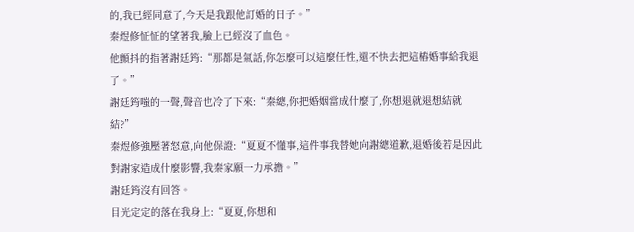的,我已經同意了,今天是我跟他訂婚的日子。”
秦煜修怔怔的望著我,臉上已經沒了血色。
他顫抖的指著謝廷筠:“那都是氣話,你怎麼可以這麼任性,還不快去把這樁婚事給我退了。”
謝廷筠嗤的一聲,聲音也冷了下來:“秦總,你把婚姻當成什麼了,你想退就退想結就結?”
秦煜修強壓著怒意,向他保證:“夏夏不懂事,這件事我替她向謝總道歉,退婚後若是因此對謝家造成什麼影響,我秦家願一力承擔。”
謝廷筠沒有回答。
目光定定的落在我身上:“夏夏,你想和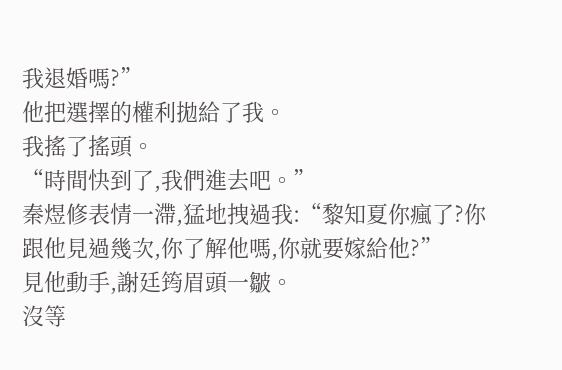我退婚嗎?”
他把選擇的權利拋給了我。
我搖了搖頭。
“時間快到了,我們進去吧。”
秦煜修表情一滯,猛地拽過我:“黎知夏你瘋了?你跟他見過幾次,你了解他嗎,你就要嫁給他?”
見他動手,謝廷筠眉頭一皺。
沒等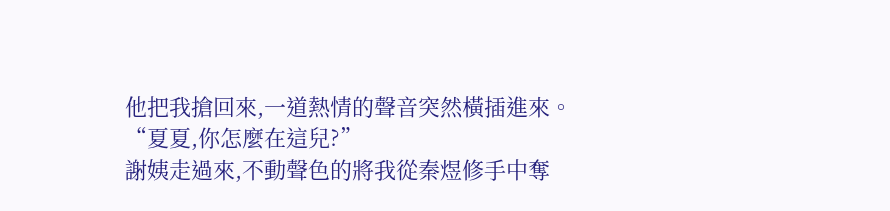他把我搶回來,一道熱情的聲音突然橫插進來。
“夏夏,你怎麼在這兒?”
謝姨走過來,不動聲色的將我從秦煜修手中奪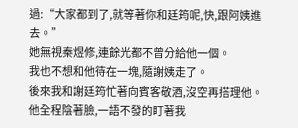過:“大家都到了,就等著你和廷筠呢,快,跟阿姨進去。”
她無視秦煜修,連餘光都不曾分給他一個。
我也不想和他待在一塊,隨謝姨走了。
後來我和謝廷筠忙著向賓客敬酒,沒空再搭理他。
他全程陰著臉,一語不發的盯著我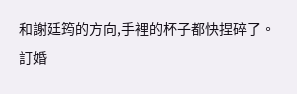和謝廷筠的方向,手裡的杯子都快捏碎了。
訂婚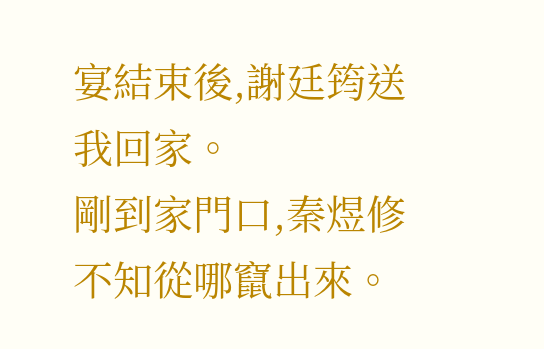宴結束後,謝廷筠送我回家。
剛到家門口,秦煜修不知從哪竄出來。